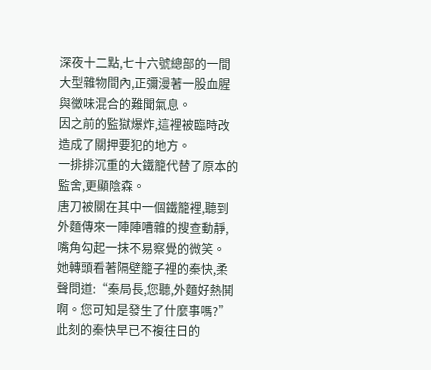深夜十二點,七十六號總部的一間大型雜物間內,正彌漫著一股血腥與黴味混合的難聞氣息。
因之前的監獄爆炸,這裡被臨時改造成了關押要犯的地方。
一排排沉重的大鐵籠代替了原本的監舍,更顯陰森。
唐刀被關在其中一個鐵籠裡,聽到外麵傳來一陣陣嘈雜的搜查動靜,嘴角勾起一抹不易察覺的微笑。
她轉頭看著隔壁籠子裡的秦快,柔聲問道:“秦局長,您聽,外麵好熱鬨啊。您可知是發生了什麼事嗎?”
此刻的秦快早已不複往日的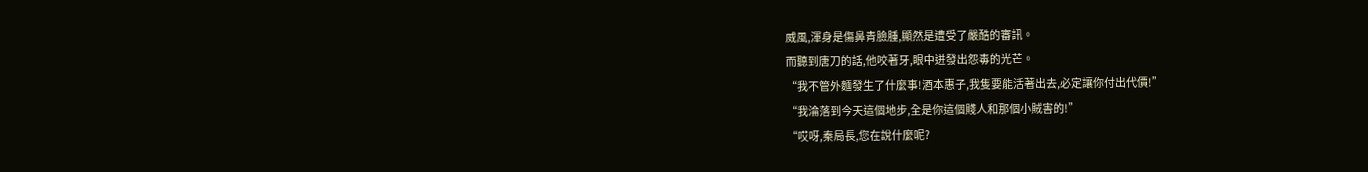威風,渾身是傷鼻青臉腫,顯然是遭受了嚴酷的審訊。
而聽到唐刀的話,他咬著牙,眼中迸發出怨毒的光芒。
“我不管外麵發生了什麼事!酒本惠子,我隻要能活著出去,必定讓你付出代價!”
“我淪落到今天這個地步,全是你這個賤人和那個小賊害的!”
“哎呀,秦局長,您在說什麼呢?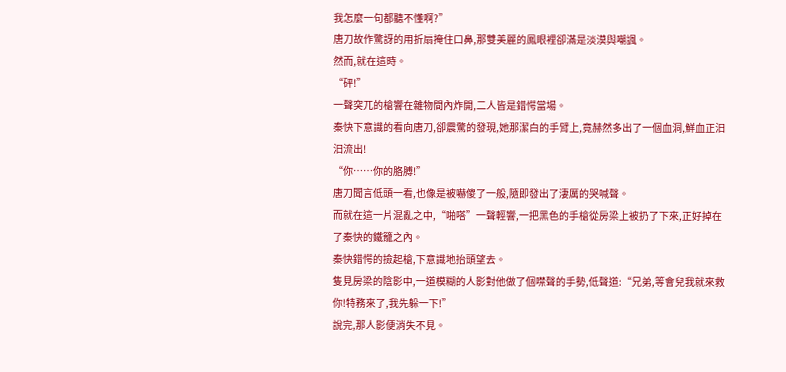我怎麼一句都聽不懂啊?”
唐刀故作驚訝的用折扇掩住口鼻,那雙美麗的鳳眼裡卻滿是淡漠與嘲諷。
然而,就在這時。
“砰!”
一聲突兀的槍響在雜物間內炸開,二人皆是錯愕當場。
秦快下意識的看向唐刀,卻震驚的發現,她那潔白的手臂上,竟赫然多出了一個血洞,鮮血正汩汩流出!
“你……你的胳膊!”
唐刀聞言低頭一看,也像是被嚇傻了一般,隨即發出了淒厲的哭喊聲。
而就在這一片混亂之中,“啪嗒”一聲輕響,一把黑色的手槍從房梁上被扔了下來,正好掉在了秦快的鐵籠之內。
秦快錯愕的撿起槍,下意識地抬頭望去。
隻見房梁的陰影中,一道模糊的人影對他做了個噤聲的手勢,低聲道:“兄弟,等會兒我就來救你!特務來了,我先躲一下!”
說完,那人影便消失不見。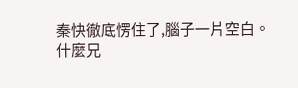秦快徹底愣住了,腦子一片空白。
什麼兄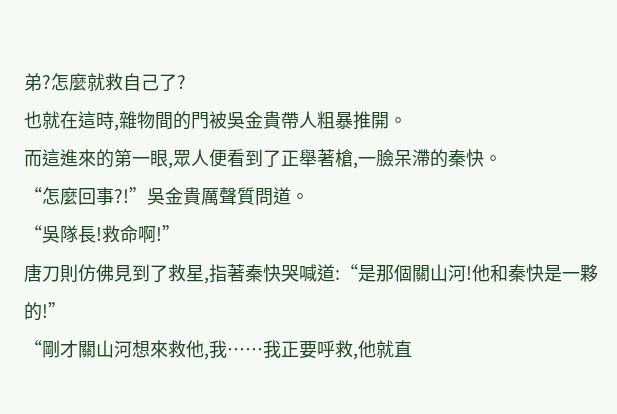弟?怎麼就救自己了?
也就在這時,雜物間的門被吳金貴帶人粗暴推開。
而這進來的第一眼,眾人便看到了正舉著槍,一臉呆滯的秦快。
“怎麼回事?!”吳金貴厲聲質問道。
“吳隊長!救命啊!”
唐刀則仿佛見到了救星,指著秦快哭喊道:“是那個關山河!他和秦快是一夥的!”
“剛才關山河想來救他,我……我正要呼救,他就直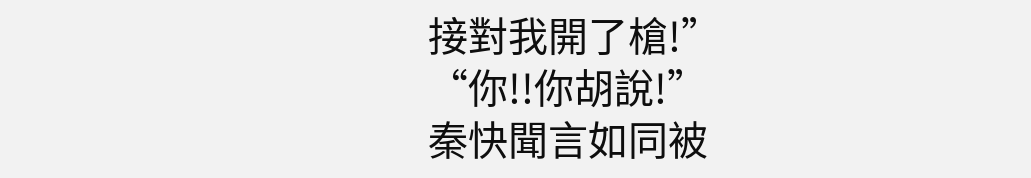接對我開了槍!”
“你!!你胡說!”
秦快聞言如同被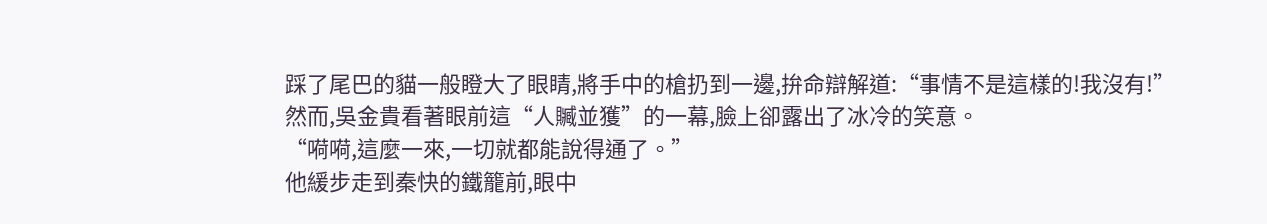踩了尾巴的貓一般瞪大了眼睛,將手中的槍扔到一邊,拚命辯解道:“事情不是這樣的!我沒有!”
然而,吳金貴看著眼前這“人贓並獲”的一幕,臉上卻露出了冰冷的笑意。
“嗬嗬,這麼一來,一切就都能說得通了。”
他緩步走到秦快的鐵籠前,眼中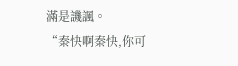滿是譏諷。
“秦快啊秦快,你可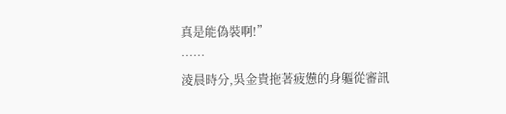真是能偽裝啊!”
……
淩晨時分,吳金貴拖著疲憊的身軀從審訊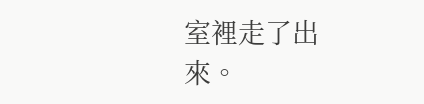室裡走了出來。